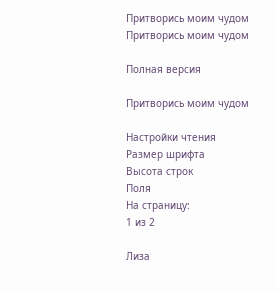Притворись моим чудом
Притворись моим чудом

Полная версия

Притворись моим чудом

Настройки чтения
Размер шрифта
Высота строк
Поля
На страницу:
1 из 2

Лиза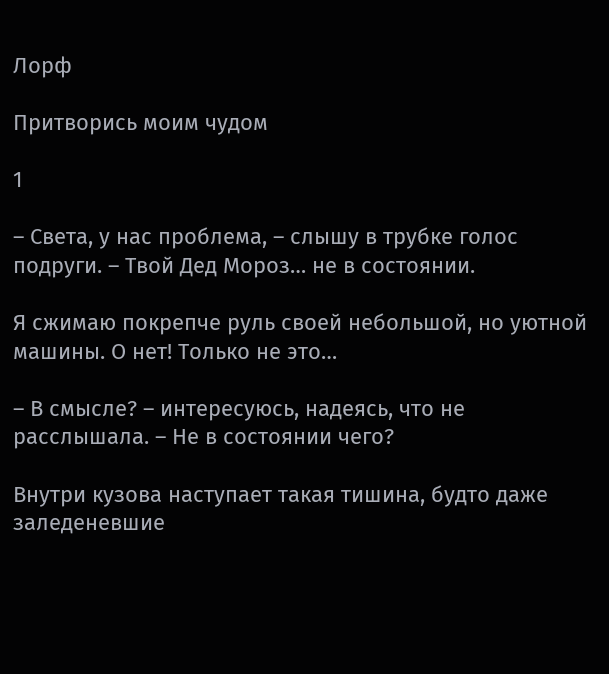Лорф

Притворись моим чудом

1

– Света, у нас проблема, – слышу в трубке голос подруги. – Твой Дед Мороз… не в состоянии.

Я сжимаю покрепче руль своей небольшой, но уютной машины. О нет! Только не это…

– В смысле? – интересуюсь, надеясь, что не расслышала. – Не в состоянии чего?

Внутри кузова наступает такая тишина, будто даже заледеневшие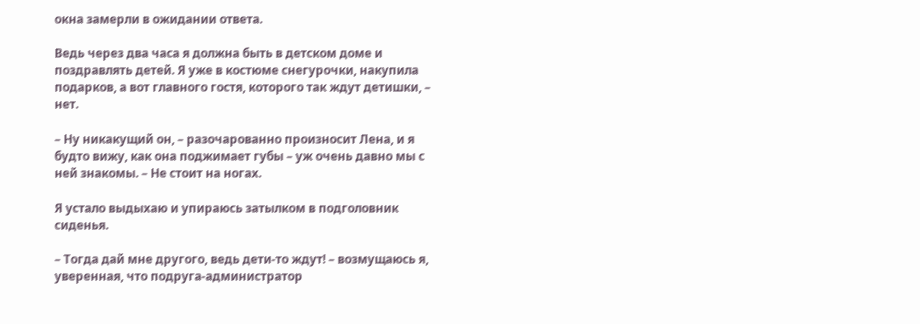окна замерли в ожидании ответа.

Ведь через два часа я должна быть в детском доме и поздравлять детей. Я уже в костюме снегурочки, накупила подарков, а вот главного гостя, которого так ждут детишки, – нет.

– Ну никакущий он, – разочарованно произносит Лена, и я будто вижу, как она поджимает губы – уж очень давно мы с ней знакомы. – Не стоит на ногах.

Я устало выдыхаю и упираюсь затылком в подголовник сиденья.

– Тогда дай мне другого, ведь дети-то ждут! – возмущаюсь я, уверенная, что подруга-администратор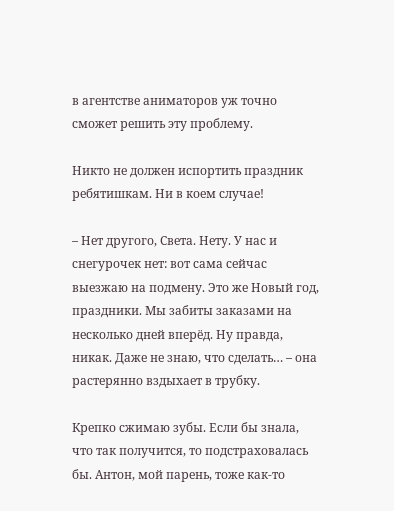в агентстве аниматоров уж точно сможет решить эту проблему.

Никто не должен испортить праздник ребятишкам. Ни в коем случае!

– Нет другого, Света. Нету. У нас и снегурочек нет: вот сама сейчас выезжаю на подмену. Это же Новый год, праздники. Мы забиты заказами на несколько дней вперёд. Ну правда, никак. Даже не знаю, что сделать… – она растерянно вздыхает в трубку.

Крепко сжимаю зубы. Если бы знала, что так получится, то подстраховалась бы. Антон, мой парень, тоже как-то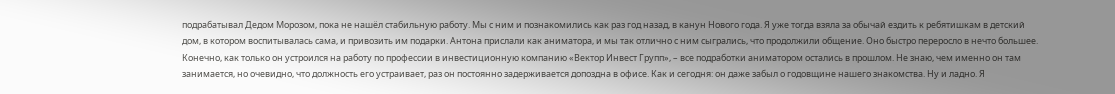подрабатывал Дедом Морозом, пока не нашёл стабильную работу. Мы с ним и познакомились как раз год назад, в канун Нового года. Я уже тогда взяла за обычай ездить к ребятишкам в детский дом, в котором воспитывалась сама, и привозить им подарки. Антона прислали как аниматора, и мы так отлично с ним сыгрались, что продолжили общение. Оно быстро переросло в нечто большее. Конечно, как только он устроился на работу по профессии в инвестиционную компанию «Вектор Инвест Групп», – все подработки аниматором остались в прошлом. Не знаю, чем именно он там занимается, но очевидно, что должность его устраивает, раз он постоянно задерживается допоздна в офисе. Как и сегодня: он даже забыл о годовщине нашего знакомства. Ну и ладно. Я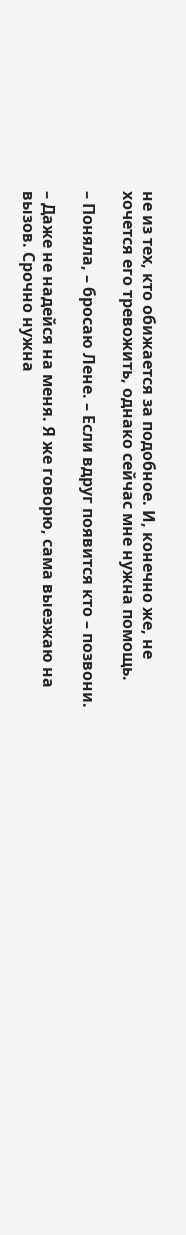не из тех, кто обижается за подобное. И, конечно же, не хочется его тревожить, однако сейчас мне нужна помощь.

– Поняла, – бросаю Лене. – Если вдруг появится кто – позвони.

– Даже не надейся на меня. Я же говорю, сама выезжаю на вызов. Срочно нужна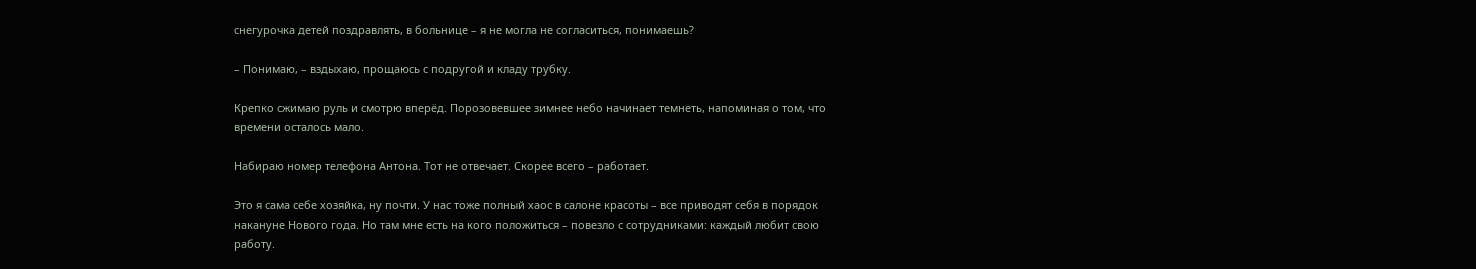снегурочка детей поздравлять, в больнице – я не могла не согласиться, понимаешь?

– Понимаю, – вздыхаю, прощаюсь с подругой и кладу трубку.

Крепко сжимаю руль и смотрю вперёд. Порозовевшее зимнее небо начинает темнеть, напоминая о том, что времени осталось мало.

Набираю номер телефона Антона. Тот не отвечает. Скорее всего – работает.

Это я сама себе хозяйка, ну почти. У нас тоже полный хаос в салоне красоты – все приводят себя в порядок накануне Нового года. Но там мне есть на кого положиться – повезло с сотрудниками: каждый любит свою работу.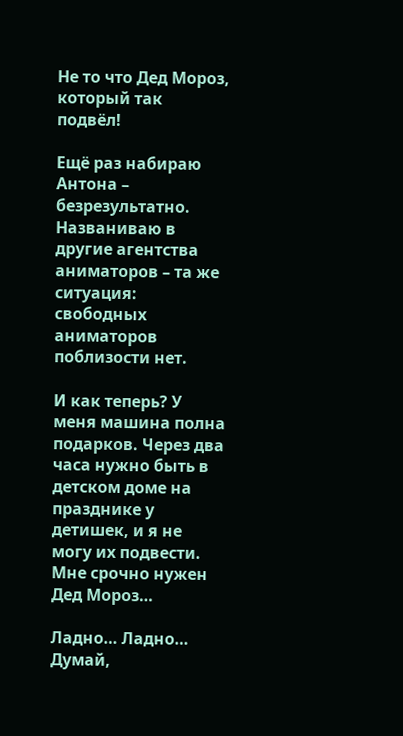Не то что Дед Мороз, который так подвёл!

Ещё раз набираю Антона – безрезультатно. Названиваю в другие агентства аниматоров – та же ситуация: свободных аниматоров поблизости нет.

И как теперь? У меня машина полна подарков. Через два часа нужно быть в детском доме на празднике у детишек, и я не могу их подвести. Мне срочно нужен Дед Мороз…

Ладно… Ладно… Думай,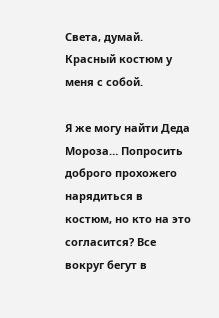Света, думай. Красный костюм у меня с собой.

Я же могу найти Деда Мороза… Попросить доброго прохожего нарядиться в костюм, но кто на это согласится? Все вокруг бегут в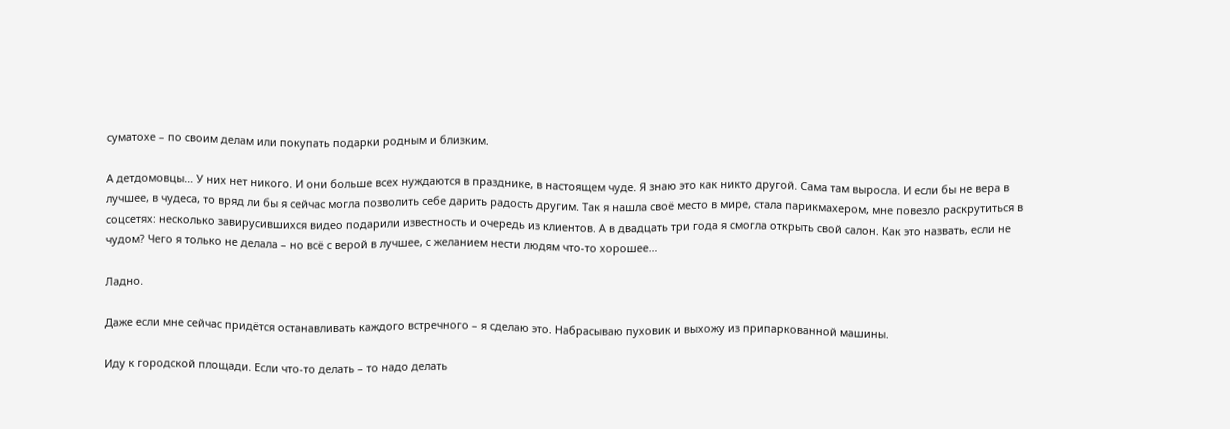суматохе – по своим делам или покупать подарки родным и близким.

А детдомовцы… У них нет никого. И они больше всех нуждаются в празднике, в настоящем чуде. Я знаю это как никто другой. Сама там выросла. И если бы не вера в лучшее, в чудеса, то вряд ли бы я сейчас могла позволить себе дарить радость другим. Так я нашла своё место в мире, стала парикмахером, мне повезло раскрутиться в соцсетях: несколько завирусившихся видео подарили известность и очередь из клиентов. А в двадцать три года я смогла открыть свой салон. Как это назвать, если не чудом? Чего я только не делала – но всё с верой в лучшее, с желанием нести людям что-то хорошее…

Ладно.

Даже если мне сейчас придётся останавливать каждого встречного – я сделаю это. Набрасываю пуховик и выхожу из припаркованной машины.

Иду к городской площади. Если что-то делать – то надо делать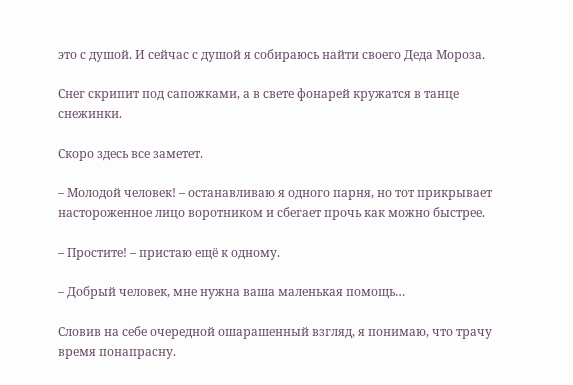это с душой. И сейчас с душой я собираюсь найти своего Деда Мороза.

Снег скрипит под сапожками, а в свете фонарей кружатся в танце снежинки.

Скоро здесь все заметет.

– Молодой человек! – останавливаю я одного парня, но тот прикрывает настороженное лицо воротником и сбегает прочь как можно быстрее.

– Простите! – пристаю ещё к одному.

– Добрый человек, мне нужна ваша маленькая помощь…

Словив на себе очередной ошарашенный взгляд, я понимаю, что трачу время понапрасну.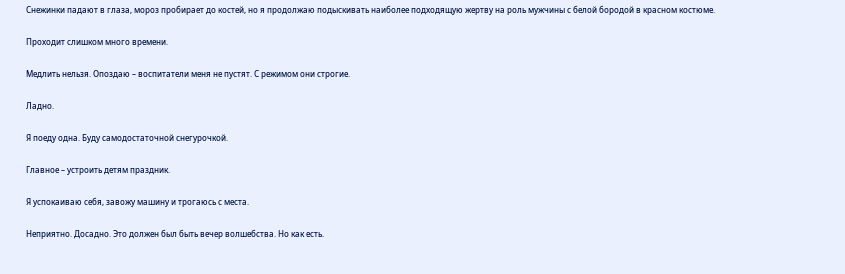Снежинки падают в глаза, мороз пробирает до костей, но я продолжаю подыскивать наиболее подходящую жертву на роль мужчины с белой бородой в красном костюме.

Проходит слишком много времени.

Медлить нельзя. Опоздаю – воспитатели меня не пустят. С режимом они строгие.

Ладно.

Я поеду одна. Буду самодостаточной снегурочкой.

Главное – устроить детям праздник.

Я успокаиваю себя, завожу машину и трогаюсь с места.

Неприятно. Досадно. Это должен был быть вечер волшебства. Но как есть.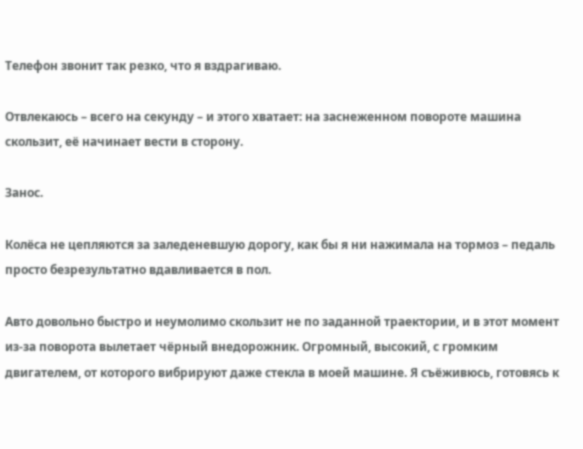Телефон звонит так резко, что я вздрагиваю.

Отвлекаюсь – всего на секунду – и этого хватает: на заснеженном повороте машина скользит, её начинает вести в сторону.

Занос.

Колёса не цепляются за заледеневшую дорогу, как бы я ни нажимала на тормоз – педаль просто безрезультатно вдавливается в пол.

Авто довольно быстро и неумолимо скользит не по заданной траектории, и в этот момент из-за поворота вылетает чёрный внедорожник. Огромный, высокий, с громким двигателем, от которого вибрируют даже стекла в моей машине. Я съёживюсь, готовясь к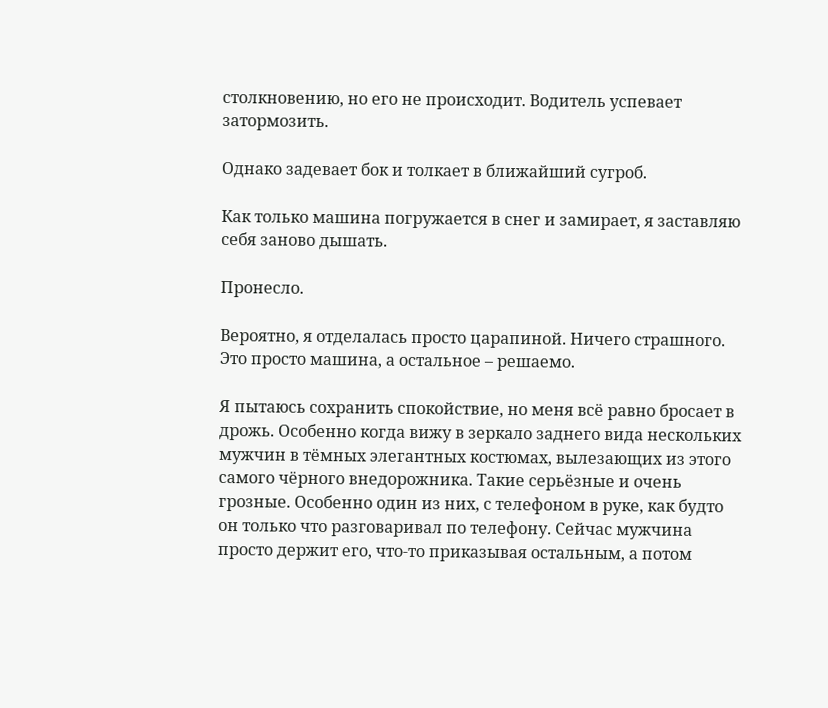столкновению, но его не происходит. Водитель успевает затормозить.

Однако задевает бок и толкает в ближайший сугроб.

Как только машина погружается в снег и замирает, я заставляю себя заново дышать.

Пронесло.

Вероятно, я отделалась просто царапиной. Ничего страшного. Это просто машина, а остальное – решаемо.

Я пытаюсь сохранить спокойствие, но меня всё равно бросает в дрожь. Особенно когда вижу в зеркало заднего вида нескольких мужчин в тёмных элегантных костюмах, вылезающих из этого самого чёрного внедорожника. Такие серьёзные и очень грозные. Особенно один из них, с телефоном в руке, как будто он только что разговаривал по телефону. Сейчас мужчина просто держит его, что-то приказывая остальным, а потом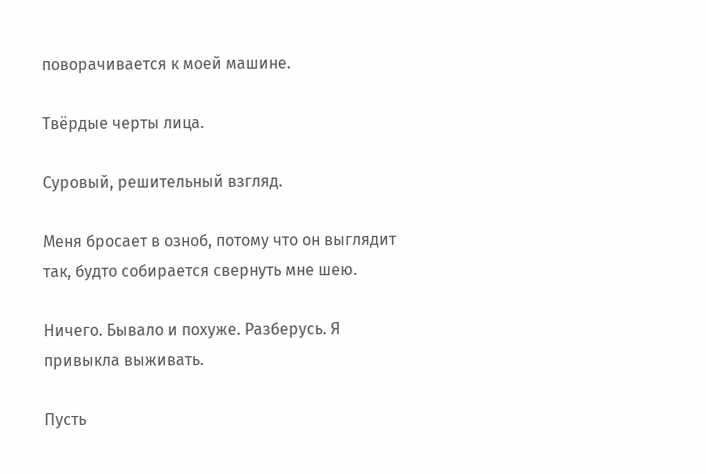поворачивается к моей машине.

Твёрдые черты лица.

Суровый, решительный взгляд.

Меня бросает в озноб, потому что он выглядит так, будто собирается свернуть мне шею.

Ничего. Бывало и похуже. Разберусь. Я привыкла выживать.

Пусть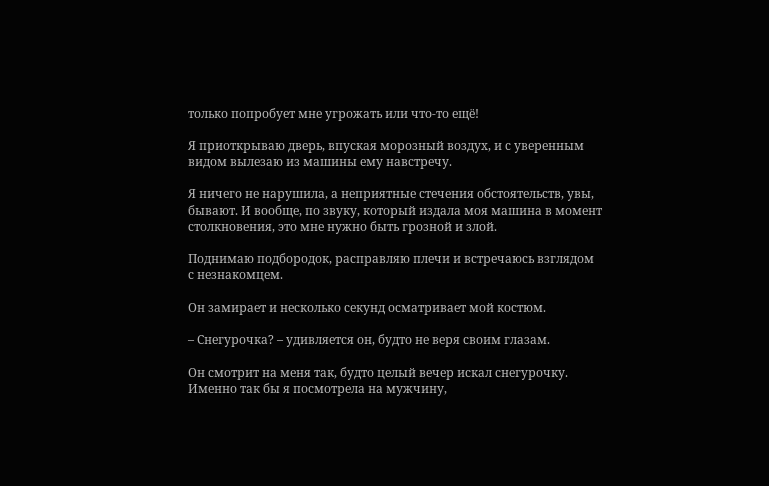только попробует мне угрожать или что-то ещё!

Я приоткрываю дверь, впуская морозный воздух, и с уверенным видом вылезаю из машины ему навстречу.

Я ничего не нарушила, а неприятные стечения обстоятельств, увы, бывают. И вообще, по звуку, который издала моя машина в момент столкновения, это мне нужно быть грозной и злой.

Поднимаю подбородок, расправляю плечи и встречаюсь взглядом с незнакомцем.

Он замирает и несколько секунд осматривает мой костюм.

– Снегурочка? – удивляется он, будто не веря своим глазам.

Он смотрит на меня так, будто целый вечер искал снегурочку. Именно так бы я посмотрела на мужчину,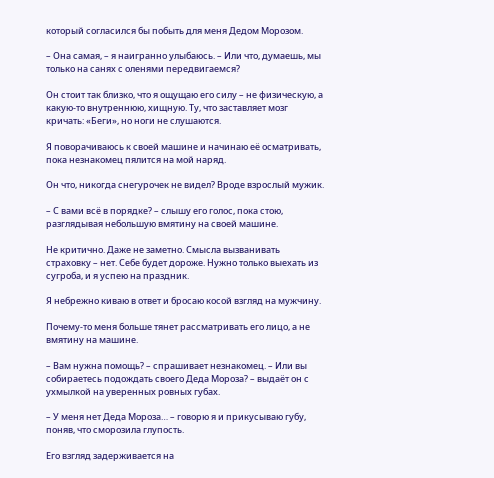который согласился бы побыть для меня Дедом Морозом.

– Она самая, – я наигранно улыбаюсь. – Или что, думаешь, мы только на санях с оленями передвигаемся?

Он стоит так близко, что я ощущаю его силу – не физическую, а какую-то внутреннюю, хищную. Ту, что заставляет мозг кричать: «Беги», но ноги не слушаются.

Я поворачиваюсь к своей машине и начинаю её осматривать, пока незнакомец пялится на мой наряд.

Он что, никогда снегурочек не видел? Вроде взрослый мужик.

– С вами всё в порядке? – слышу его голос, пока стою, разглядывая небольшую вмятину на своей машине.

Не критично. Даже не заметно. Смысла вызванивать страховку – нет. Себе будет дороже. Нужно только выехать из сугроба, и я успею на праздник.

Я небрежно киваю в ответ и бросаю косой взгляд на мужчину.

Почему-то меня больше тянет рассматривать его лицо, а не вмятину на машине.

– Вам нужна помощь? – спрашивает незнакомец. – Или вы собираетесь подождать своего Деда Мороза? – выдаёт он с ухмылкой на уверенных ровных губах.

– У меня нет Деда Мороза… – говорю я и прикусываю губу, поняв, что сморозила глупость.

Его взгляд задерживается на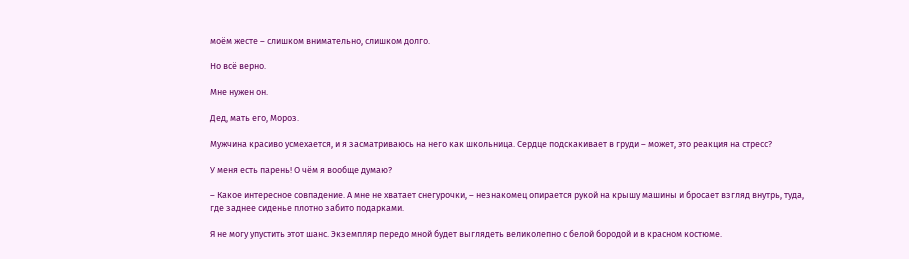моём жесте – слишком внимательно, слишком долго.

Но всё верно.

Мне нужен он.

Дед, мать его, Мороз.

Мужчина красиво усмехается, и я засматриваюсь на него как школьница. Сердце подскакивает в груди – может, это реакция на стресс?

У меня есть парень! О чём я вообще думаю?

– Какое интересное совпадение. А мне не хватает снегурочки, – незнакомец опирается рукой на крышу машины и бросает взгляд внутрь, туда, где заднее сиденье плотно забито подарками.

Я не могу упустить этот шанс. Экземпляр передо мной будет выглядеть великолепно с белой бородой и в красном костюме.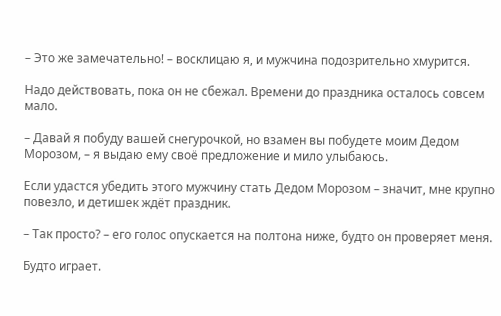– Это же замечательно! – восклицаю я, и мужчина подозрительно хмурится.

Надо действовать, пока он не сбежал. Времени до праздника осталось совсем мало.

– Давай я побуду вашей снегурочкой, но взамен вы побудете моим Дедом Морозом, – я выдаю ему своё предложение и мило улыбаюсь.

Если удастся убедить этого мужчину стать Дедом Морозом – значит, мне крупно повезло, и детишек ждёт праздник.

– Так просто? – его голос опускается на полтона ниже, будто он проверяет меня.

Будто играет.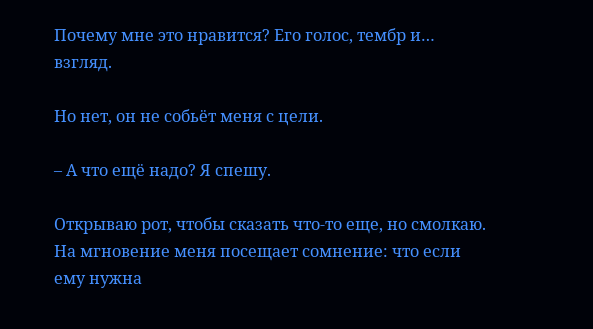Почему мне это нравится? Его голос, тембр и… взгляд.

Но нет, он не собьёт меня с цели.

– А что ещё надо? Я спешу.

Открываю рот, чтобы сказать что-то еще, но смолкаю. На мгновение меня посещает сомнение: что если ему нужна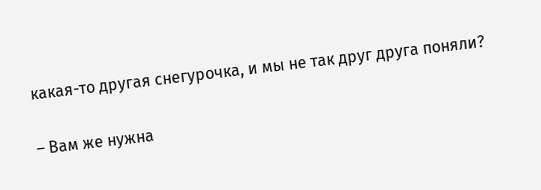какая-то другая снегурочка, и мы не так друг друга поняли?

– Вам же нужна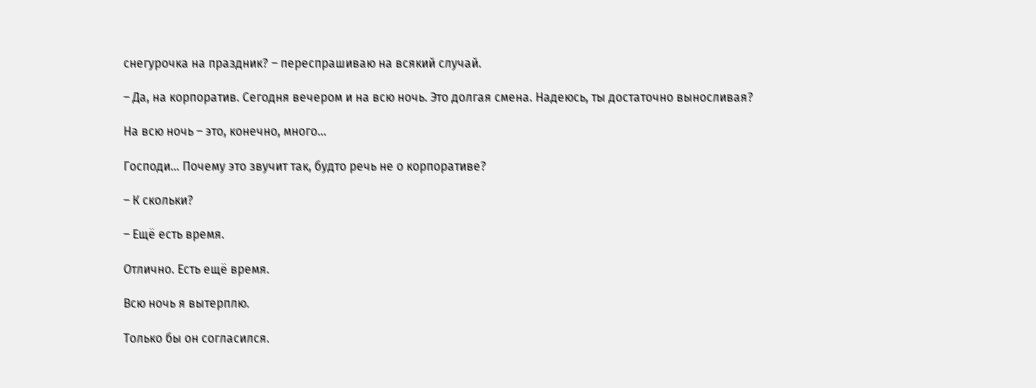снегурочка на праздник? – переспрашиваю на всякий случай.

– Да, на корпоратив. Сегодня вечером и на всю ночь. Это долгая смена. Надеюсь, ты достаточно выносливая?

На всю ночь – это, конечно, много…

Господи… Почему это звучит так, будто речь не о корпоративе?

– К скольки?

– Ещё есть время.

Отлично. Есть ещё время.

Всю ночь я вытерплю.

Только бы он согласился.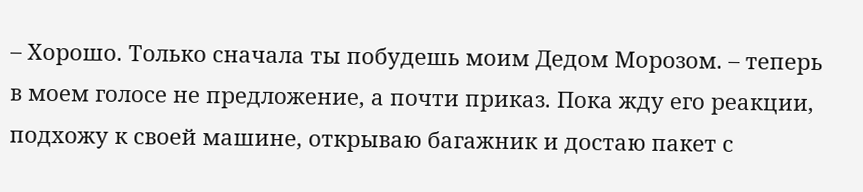– Хорошо. Только сначала ты побудешь моим Дедом Морозом. – теперь в моем голосе не предложение, а почти приказ. Пока жду его реакции, подхожу к своей машине, открываю багажник и достаю пакет с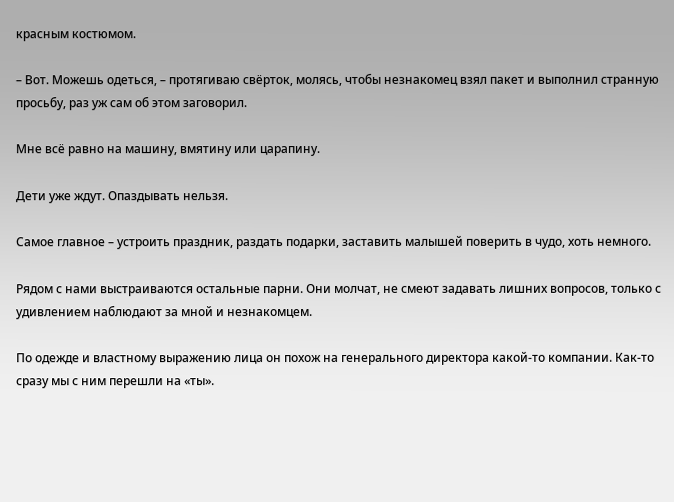красным костюмом.

– Вот. Можешь одеться, – протягиваю свёрток, молясь, чтобы незнакомец взял пакет и выполнил странную просьбу, раз уж сам об этом заговорил.

Мне всё равно на машину, вмятину или царапину.

Дети уже ждут. Опаздывать нельзя.

Самое главное – устроить праздник, раздать подарки, заставить малышей поверить в чудо, хоть немного.

Рядом с нами выстраиваются остальные парни. Они молчат, не смеют задавать лишних вопросов, только с удивлением наблюдают за мной и незнакомцем.

По одежде и властному выражению лица он похож на генерального директора какой-то компании. Как-то сразу мы с ним перешли на «ты».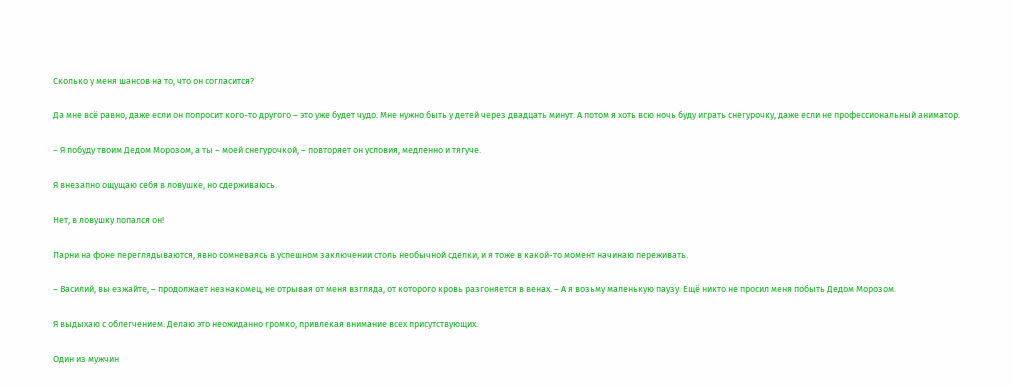Сколько у меня шансов на то, что он согласится?

Да мне всё равно, даже если он попросит кого-то другого – это уже будет чудо. Мне нужно быть у детей через двадцать минут. А потом я хоть всю ночь буду играть снегурочку, даже если не профессиональный аниматор.

– Я побуду твоим Дедом Морозом, а ты – моей снегурочкой, – повторяет он условия, медленно и тягуче.

Я внезапно ощущаю себя в ловушке, но сдерживаюсь.

Нет, в ловушку попался он!

Парни на фоне переглядываются, явно сомневаясь в успешном заключении столь необычной сделки, и я тоже в какой-то момент начинаю переживать.

– Василий, вы езжайте, – продолжает незнакомец, не отрывая от меня взгляда, от которого кровь разгоняется в венах. – А я возьму маленькую паузу. Ещё никто не просил меня побыть Дедом Морозом.

Я выдыхаю с облегчением. Делаю это неожиданно громко, привлекая внимание всех присутствующих.

Один из мужчин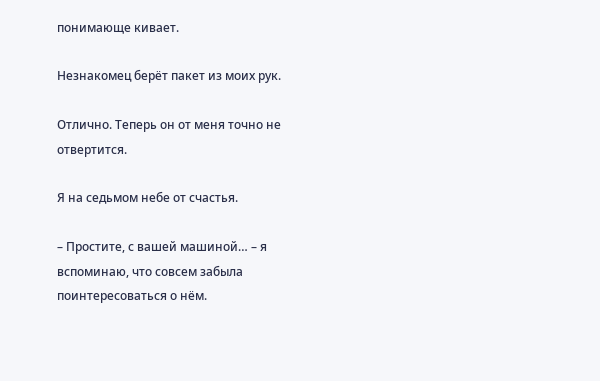понимающе кивает.

Незнакомец берёт пакет из моих рук.

Отлично. Теперь он от меня точно не отвертится.

Я на седьмом небе от счастья.

– Простите, с вашей машиной… – я вспоминаю, что совсем забыла поинтересоваться о нём.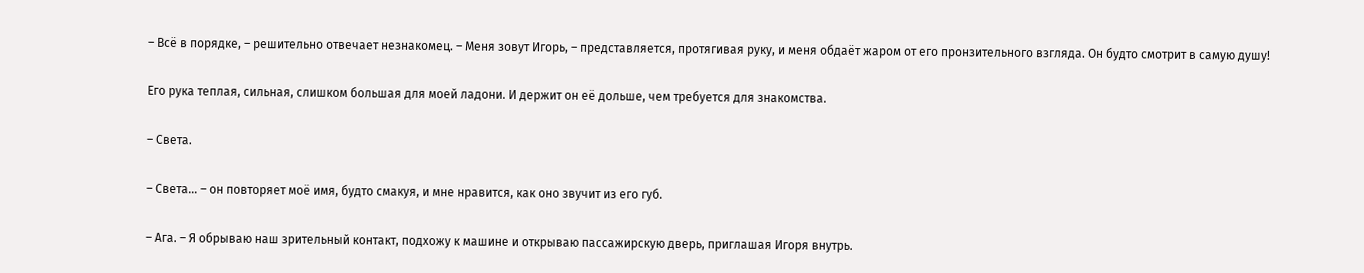– Всё в порядке, – решительно отвечает незнакомец. – Меня зовут Игорь, – представляется, протягивая руку, и меня обдаёт жаром от его пронзительного взгляда. Он будто смотрит в самую душу!

Его рука теплая, сильная, слишком большая для моей ладони. И держит он её дольше, чем требуется для знакомства.

– Света.

– Света… – он повторяет моё имя, будто смакуя, и мне нравится, как оно звучит из его губ.

– Ага. – Я обрываю наш зрительный контакт, подхожу к машине и открываю пассажирскую дверь, приглашая Игоря внутрь.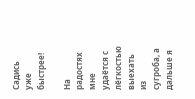Садись уже быстрее!

На радостях мне удаётся с лёгкостью выехать из сугроба, а дальше я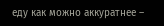еду как можно аккуратнее –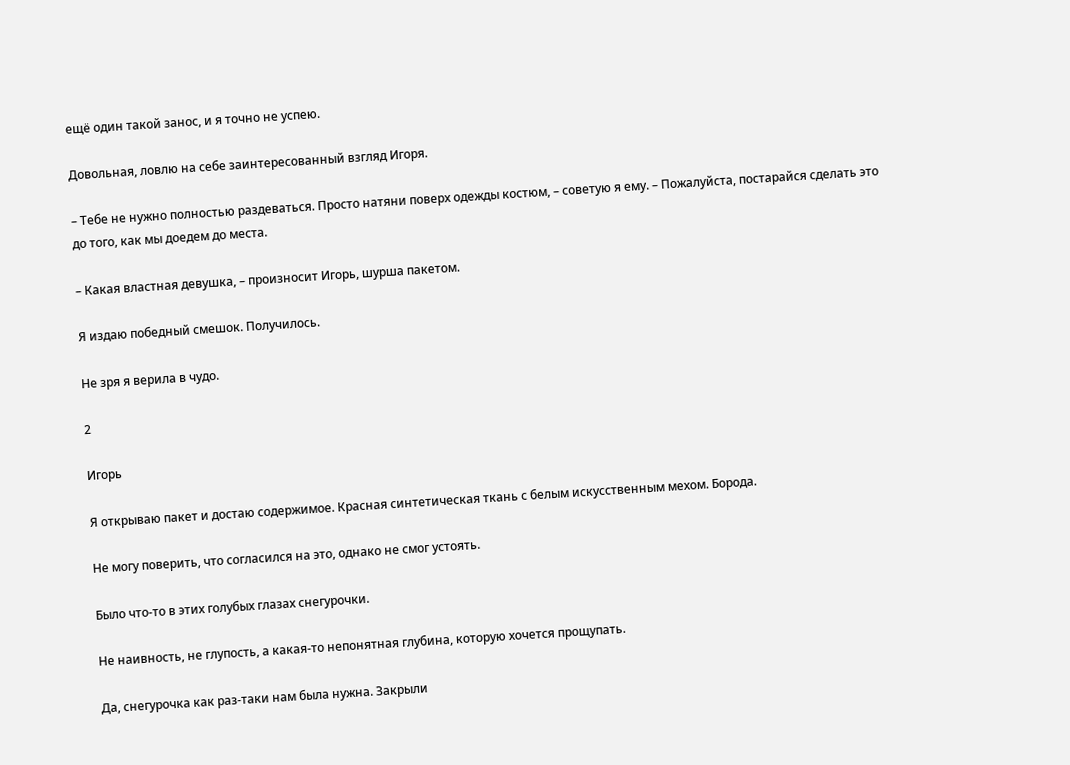ещё один такой занос, и я точно не успею.

Довольная, ловлю на себе заинтересованный взгляд Игоря.

– Тебе не нужно полностью раздеваться. Просто натяни поверх одежды костюм, – советую я ему. – Пожалуйста, постарайся сделать это до того, как мы доедем до места.

– Какая властная девушка, – произносит Игорь, шурша пакетом.

Я издаю победный смешок. Получилось.

Не зря я верила в чудо.

2

Игорь

Я открываю пакет и достаю содержимое. Красная синтетическая ткань с белым искусственным мехом. Борода.

Не могу поверить, что согласился на это, однако не смог устоять.

Было что-то в этих голубых глазах снегурочки.

Не наивность, не глупость, а какая-то непонятная глубина, которую хочется прощупать.

Да, снегурочка как раз-таки нам была нужна. Закрыли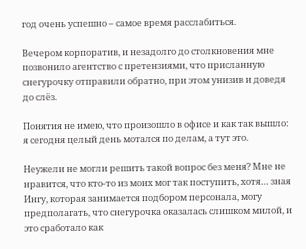год очень успешно – самое время расслабиться.

Вечером корпоратив, и незадолго до столкновения мне позвонило агентство с претензиями, что присланную снегурочку отправили обратно, при этом унизив и доведя до слёз.

Понятия не имею, что произошло в офисе и как так вышло: я сегодня целый день мотался по делам, а тут это.

Неужели не могли решить такой вопрос без меня? Мне не нравится, что кто-то из моих мог так поступить, хотя… зная Ингу, которая занимается подбором персонала, могу предполагать, что снегурочка оказалась слишком милой, и это сработало как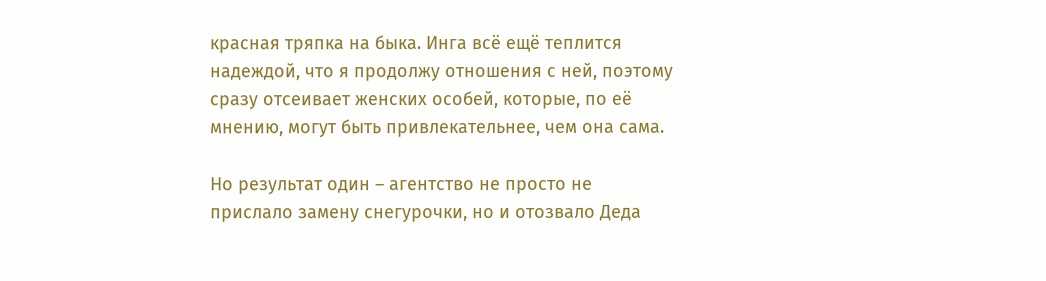красная тряпка на быка. Инга всё ещё теплится надеждой, что я продолжу отношения с ней, поэтому сразу отсеивает женских особей, которые, по её мнению, могут быть привлекательнее, чем она сама.

Но результат один – агентство не просто не прислало замену снегурочки, но и отозвало Деда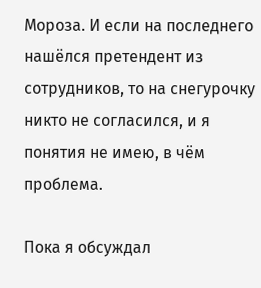Мороза. И если на последнего нашёлся претендент из сотрудников, то на снегурочку никто не согласился, и я понятия не имею, в чём проблема.

Пока я обсуждал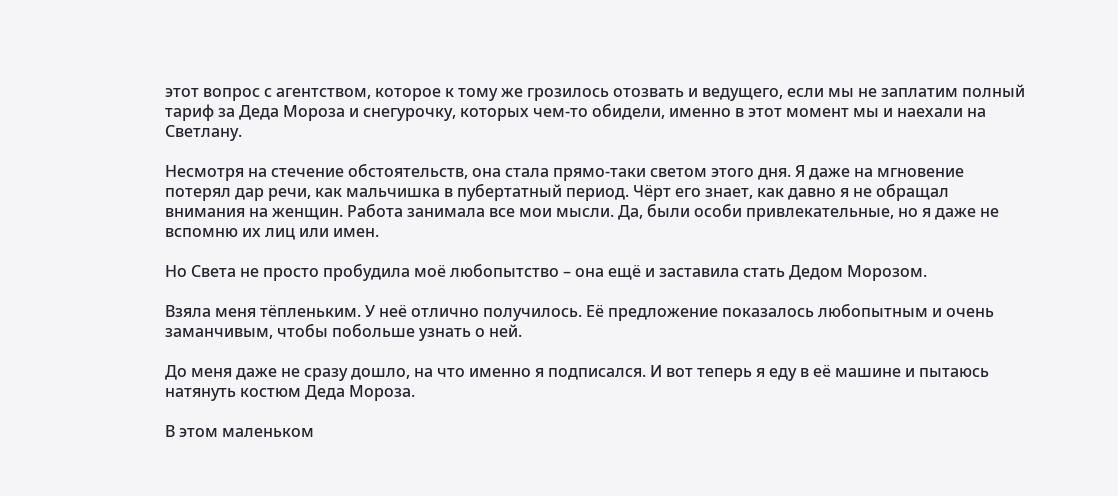этот вопрос с агентством, которое к тому же грозилось отозвать и ведущего, если мы не заплатим полный тариф за Деда Мороза и снегурочку, которых чем-то обидели, именно в этот момент мы и наехали на Светлану.

Несмотря на стечение обстоятельств, она стала прямо-таки светом этого дня. Я даже на мгновение потерял дар речи, как мальчишка в пубертатный период. Чёрт его знает, как давно я не обращал внимания на женщин. Работа занимала все мои мысли. Да, были особи привлекательные, но я даже не вспомню их лиц или имен.

Но Света не просто пробудила моё любопытство – она ещё и заставила стать Дедом Морозом.

Взяла меня тёпленьким. У неё отлично получилось. Её предложение показалось любопытным и очень заманчивым, чтобы побольше узнать о ней.

До меня даже не сразу дошло, на что именно я подписался. И вот теперь я еду в её машине и пытаюсь натянуть костюм Деда Мороза.

В этом маленьком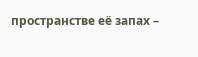пространстве её запах –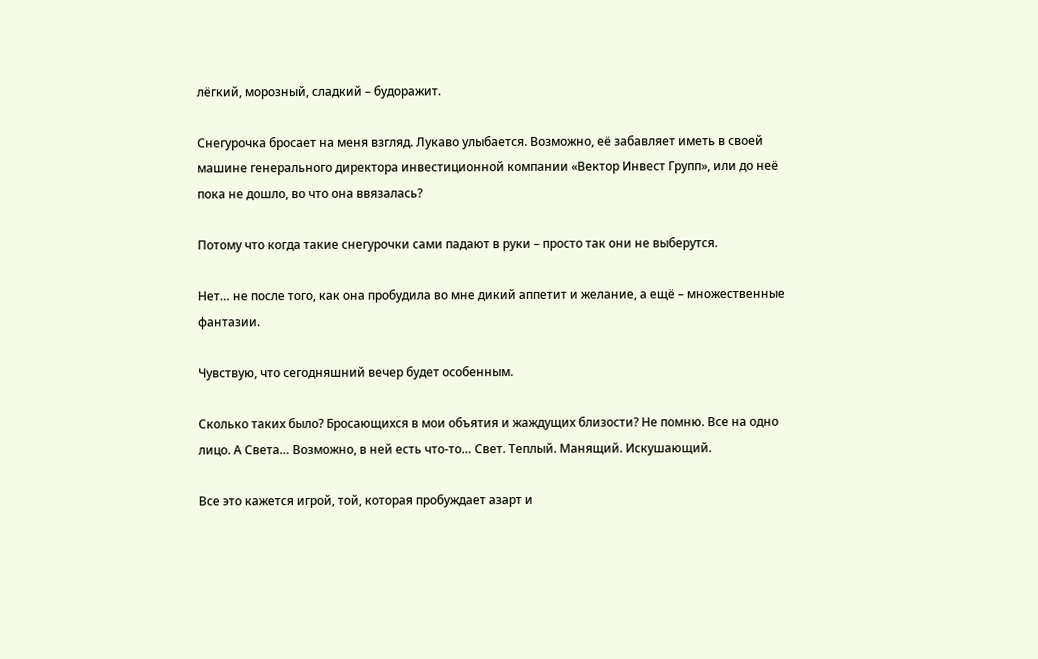лёгкий, морозный, сладкий – будоражит.

Снегурочка бросает на меня взгляд. Лукаво улыбается. Возможно, её забавляет иметь в своей машине генерального директора инвестиционной компании «Вектор Инвест Групп», или до неё пока не дошло, во что она ввязалась?

Потому что когда такие снегурочки сами падают в руки – просто так они не выберутся.

Нет… не после того, как она пробудила во мне дикий аппетит и желание, а ещё – множественные фантазии.

Чувствую, что сегодняшний вечер будет особенным.

Сколько таких было? Бросающихся в мои объятия и жаждущих близости? Не помню. Все на одно лицо. А Света… Возможно, в ней есть что-то… Свет. Теплый. Манящий. Искушающий.

Все это кажется игрой, той, которая пробуждает азарт и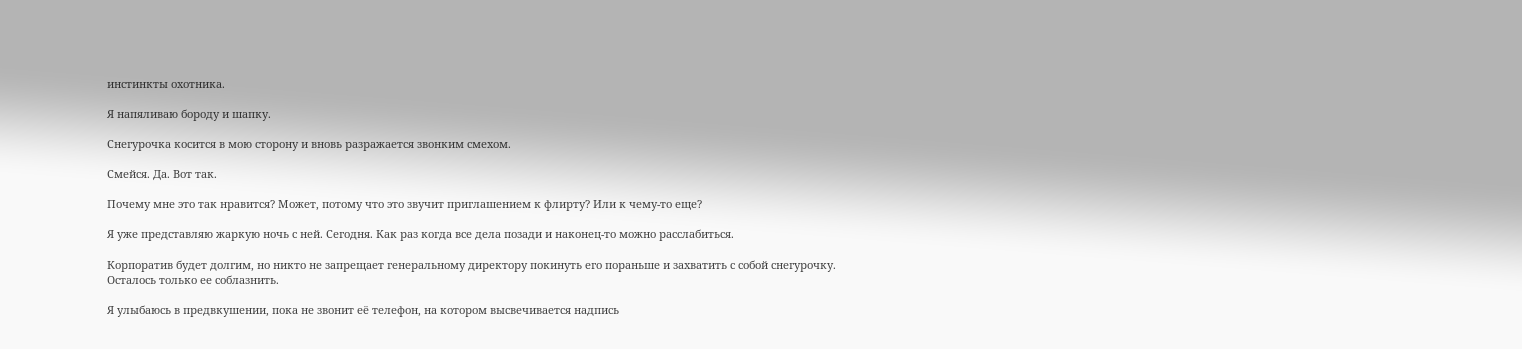инстинкты охотника.

Я напяливаю бороду и шапку.

Снегурочка косится в мою сторону и вновь разражается звонким смехом.

Смейся. Да. Вот так.

Почему мне это так нравится? Может, потому что это звучит приглашением к флирту? Или к чему-то еще?

Я уже представляю жаркую ночь с ней. Сегодня. Как раз когда все дела позади и наконец-то можно расслабиться.

Корпоратив будет долгим, но никто не запрещает генеральному директору покинуть его пораньше и захватить с собой снегурочку. Осталось только ее соблазнить.

Я улыбаюсь в предвкушении, пока не звонит её телефон, на котором высвечивается надпись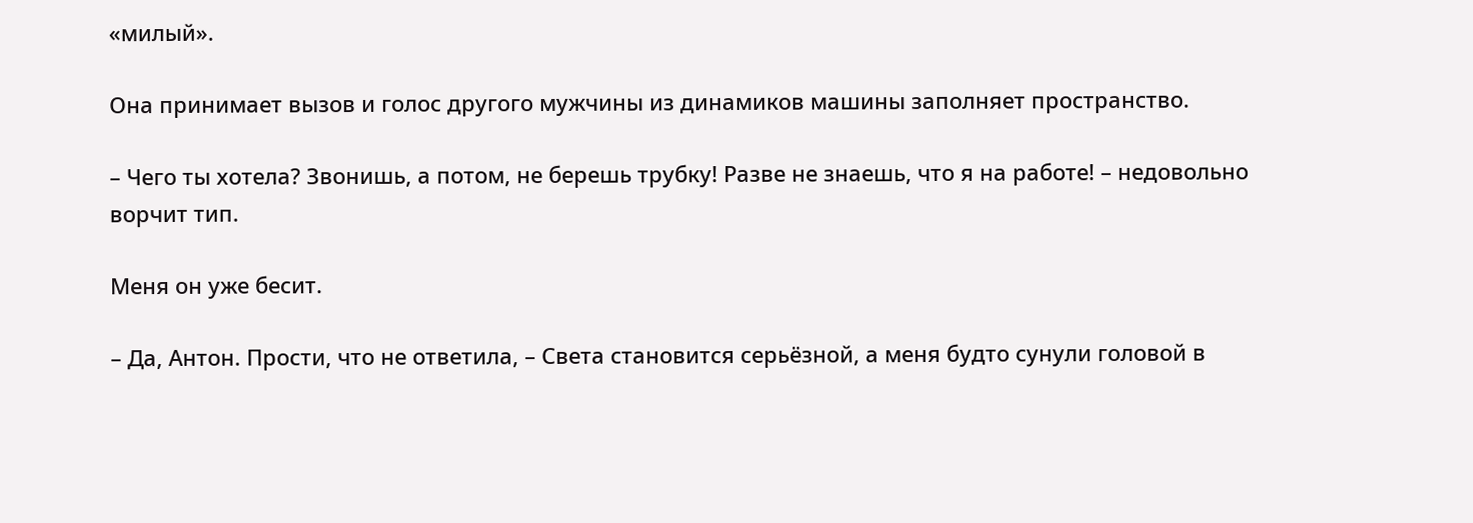«милый».

Она принимает вызов и голос другого мужчины из динамиков машины заполняет пространство.

– Чего ты хотела? Звонишь, а потом, не берешь трубку! Разве не знаешь, что я на работе! – недовольно ворчит тип.

Меня он уже бесит.

– Да, Антон. Прости, что не ответила, – Света становится серьёзной, а меня будто сунули головой в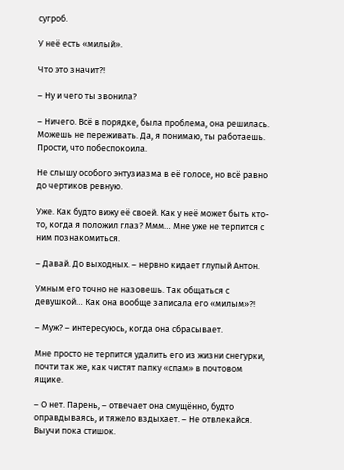сугроб.

У неё есть «милый».

Что это значит?!

– Ну и чего ты звонила?

– Ничего. Всё в порядке, была проблема, она решилась. Можешь не переживать. Да, я понимаю, ты работаешь. Прости, что побеспокоила.

Не слышу особого энтузиазма в её голосе, но всё равно до чертиков ревную.

Уже. Как будто вижу её своей. Как у неё может быть кто-то, когда я положил глаз? Ммм… Мне уже не терпится с ним познакомиться.

– Давай. До выходных. – нервно кидает глупый Антон.

Умным его точно не назовешь. Так общаться с девушкой… Как она вообще записала его «милым»?!

– Муж? – интересуюсь, когда она сбрасывает.

Мне просто не терпится удалить его из жизни снегурки, почти так же, как чистят папку «спам» в почтовом ящике.

– О нет. Парень, – отвечает она смущённо, будто оправдываясь, и тяжело вздыхает. – Не отвлекайся. Выучи пока стишок.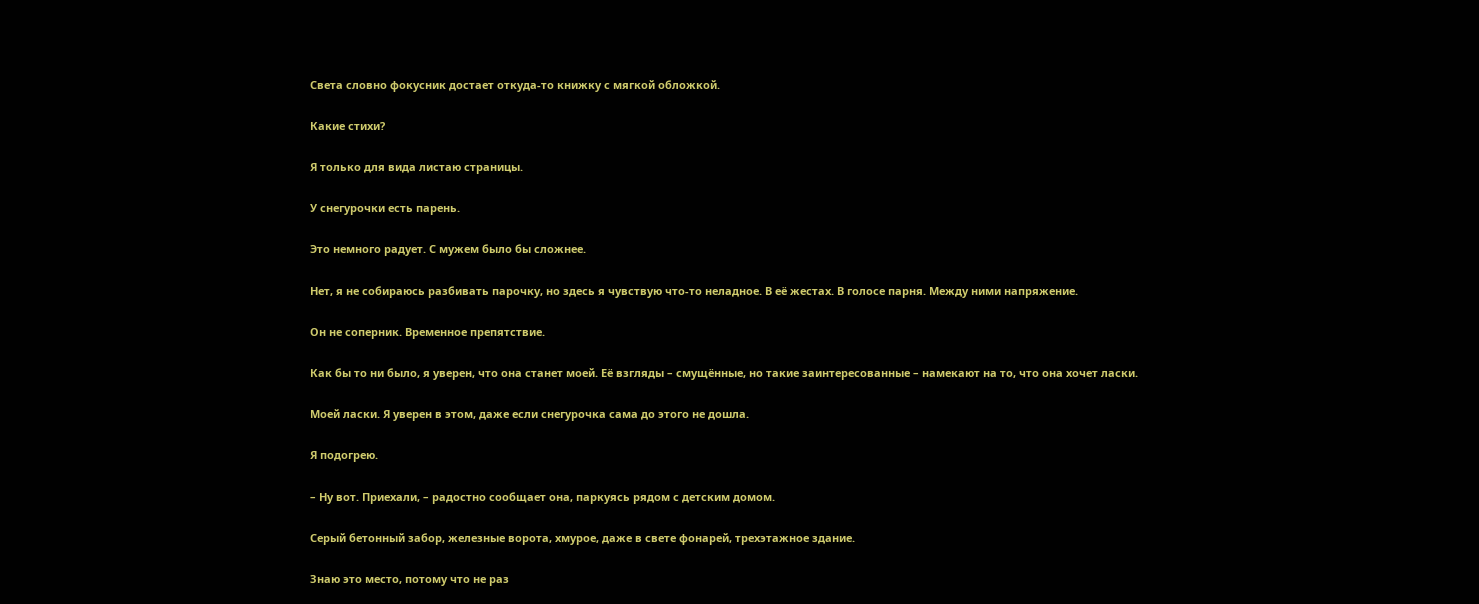Света словно фокусник достает откуда-то книжку с мягкой обложкой.

Какие стихи?

Я только для вида листаю страницы.

У снегурочки есть парень.

Это немного радует. С мужем было бы сложнее.

Нет, я не собираюсь разбивать парочку, но здесь я чувствую что-то неладное. В её жестах. В голосе парня. Между ними напряжение.

Он не соперник. Временное препятствие.

Как бы то ни было, я уверен, что она станет моей. Её взгляды – смущённые, но такие заинтересованные – намекают на то, что она хочет ласки.

Моей ласки. Я уверен в этом, даже если снегурочка сама до этого не дошла.

Я подогрею.

– Ну вот. Приехали, – радостно сообщает она, паркуясь рядом с детским домом.

Серый бетонный забор, железные ворота, хмурое, даже в свете фонарей, трехэтажное здание.

Знаю это место, потому что не раз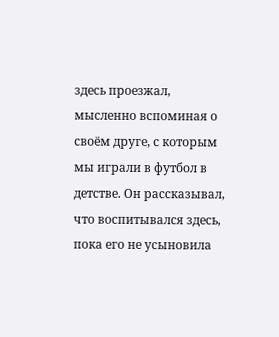здесь проезжал, мысленно вспоминая о своём друге, с которым мы играли в футбол в детстве. Он рассказывал, что воспитывался здесь, пока его не усыновила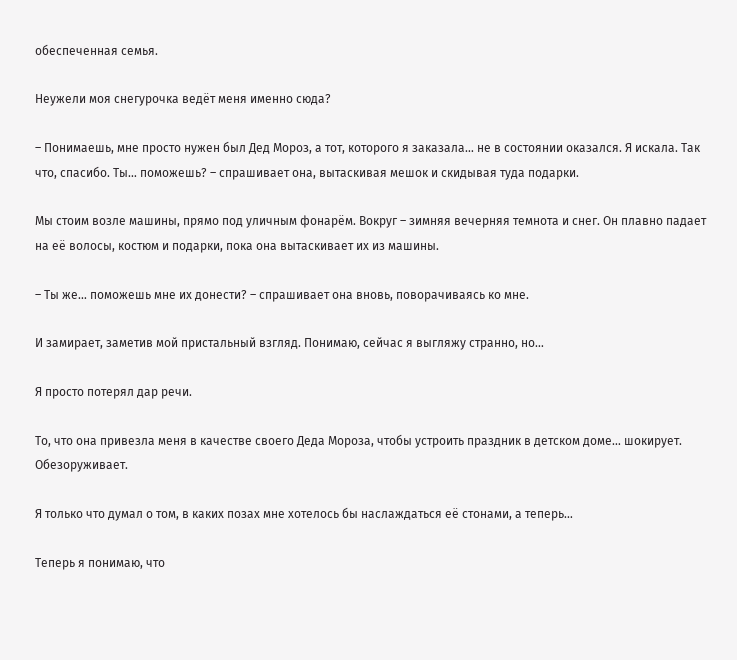обеспеченная семья.

Неужели моя снегурочка ведёт меня именно сюда?

– Понимаешь, мне просто нужен был Дед Мороз, а тот, которого я заказала… не в состоянии оказался. Я искала. Так что, спасибо. Ты… поможешь? – спрашивает она, вытаскивая мешок и скидывая туда подарки.

Мы стоим возле машины, прямо под уличным фонарём. Вокруг – зимняя вечерняя темнота и снег. Он плавно падает на её волосы, костюм и подарки, пока она вытаскивает их из машины.

– Ты же… поможешь мне их донести? – спрашивает она вновь, поворачиваясь ко мне.

И замирает, заметив мой пристальный взгляд. Понимаю, сейчас я выгляжу странно, но…

Я просто потерял дар речи.

То, что она привезла меня в качестве своего Деда Мороза, чтобы устроить праздник в детском доме… шокирует. Обезоруживает.

Я только что думал о том, в каких позах мне хотелось бы наслаждаться её стонами, а теперь…

Теперь я понимаю, что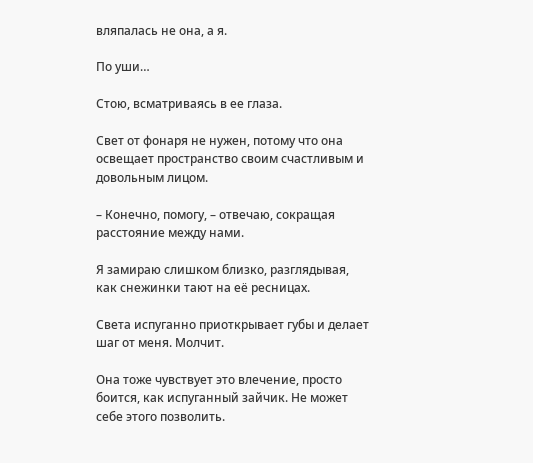вляпалась не она, а я.

По уши…

Стою, всматриваясь в ее глаза.

Свет от фонаря не нужен, потому что она освещает пространство своим счастливым и довольным лицом.

– Конечно, помогу, – отвечаю, сокращая расстояние между нами.

Я замираю слишком близко, разглядывая, как снежинки тают на её ресницах.

Света испуганно приоткрывает губы и делает шаг от меня. Молчит.

Она тоже чувствует это влечение, просто боится, как испуганный зайчик. Не может себе этого позволить.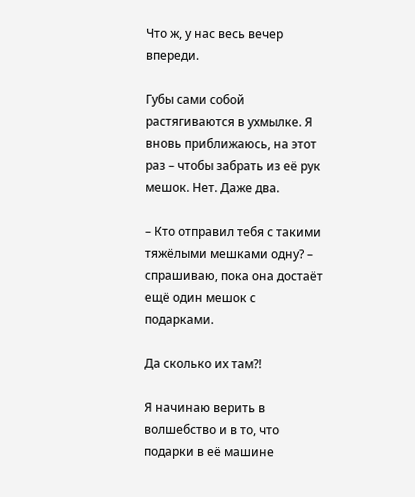Что ж, у нас весь вечер впереди.

Губы сами собой растягиваются в ухмылке. Я вновь приближаюсь, на этот раз – чтобы забрать из её рук мешок. Нет. Даже два.

– Кто отправил тебя с такими тяжёлыми мешками одну? – спрашиваю, пока она достаёт ещё один мешок с подарками.

Да сколько их там?!

Я начинаю верить в волшебство и в то, что подарки в её машине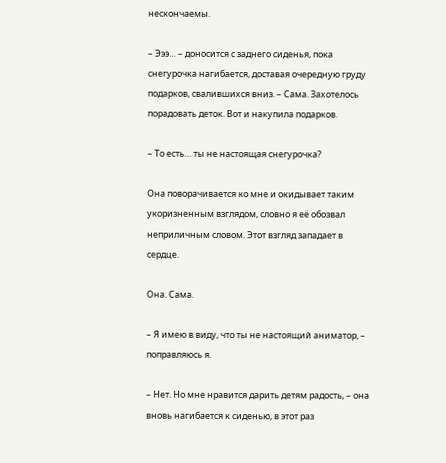нескончаемы.

– Эээ… – доносится с заднего сиденья, пока снегурочка нагибается, доставая очередную груду подарков, свалившихся вниз. – Сама. Захотелось порадовать деток. Вот и накупила подарков.

– То есть… ты не настоящая снегурочка?

Она поворачивается ко мне и окидывает таким укоризненным взглядом, словно я её обозвал неприличным словом. Этот взгляд западает в сердце.

Она. Сама.

– Я имею в виду, что ты не настоящий аниматор, – поправляюсь я.

– Нет. Но мне нравится дарить детям радость, – она вновь нагибается к сиденью, в этот раз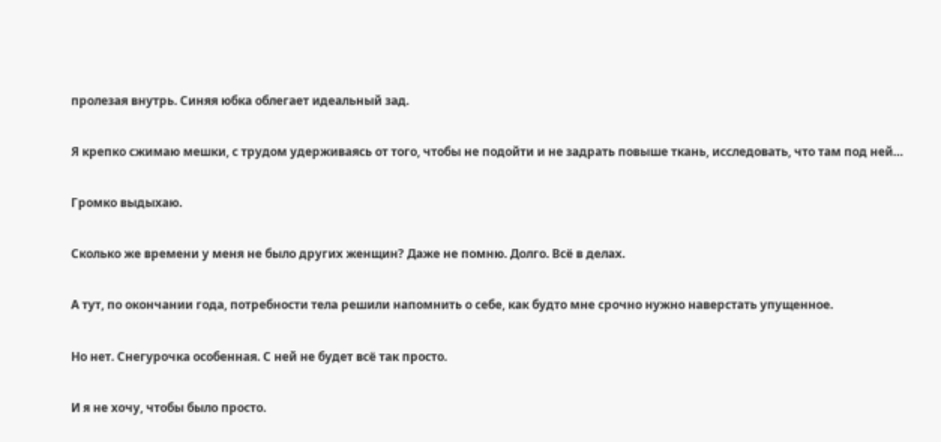пролезая внутрь. Синяя юбка облегает идеальный зад.

Я крепко сжимаю мешки, с трудом удерживаясь от того, чтобы не подойти и не задрать повыше ткань, исследовать, что там под ней…

Громко выдыхаю.

Сколько же времени у меня не было других женщин? Даже не помню. Долго. Всё в делах.

А тут, по окончании года, потребности тела решили напомнить о себе, как будто мне срочно нужно наверстать упущенное.

Но нет. Снегурочка особенная. С ней не будет всё так просто.

И я не хочу, чтобы было просто.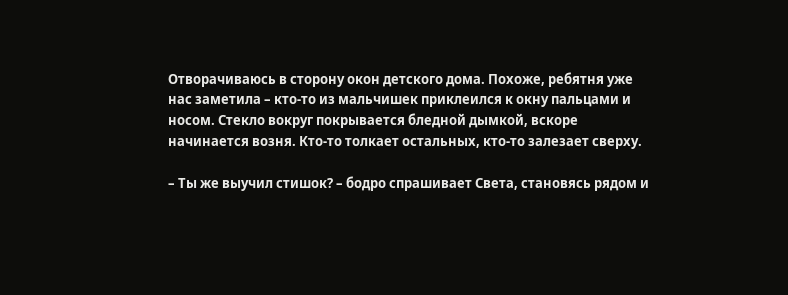Отворачиваюсь в сторону окон детского дома. Похоже, ребятня уже нас заметила – кто-то из мальчишек приклеился к окну пальцами и носом. Стекло вокруг покрывается бледной дымкой, вскоре начинается возня. Кто-то толкает остальных, кто-то залезает сверху.

– Ты же выучил стишок? – бодро спрашивает Света, становясь рядом и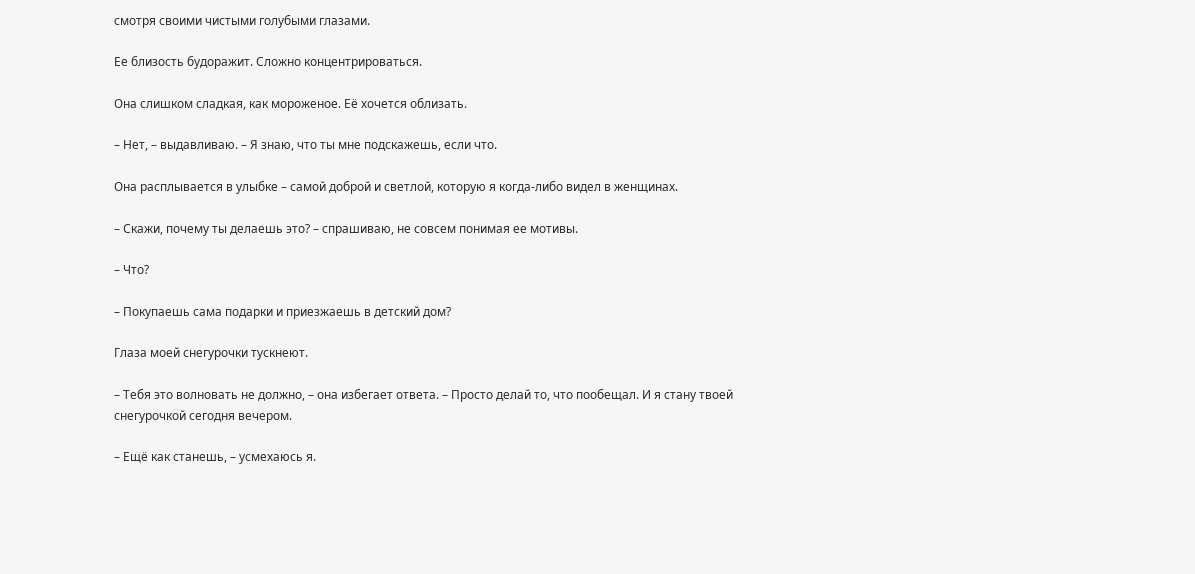смотря своими чистыми голубыми глазами.

Ее близость будоражит. Сложно концентрироваться.

Она слишком сладкая, как мороженое. Её хочется облизать.

– Нет, – выдавливаю. – Я знаю, что ты мне подскажешь, если что.

Она расплывается в улыбке – самой доброй и светлой, которую я когда-либо видел в женщинах.

– Скажи, почему ты делаешь это? – спрашиваю, не совсем понимая ее мотивы.

– Что?

– Покупаешь сама подарки и приезжаешь в детский дом?

Глаза моей снегурочки тускнеют.

– Тебя это волновать не должно, – она избегает ответа. – Просто делай то, что пообещал. И я стану твоей снегурочкой сегодня вечером.

– Ещё как станешь, – усмехаюсь я.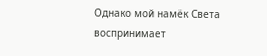Однако мой намёк Света воспринимает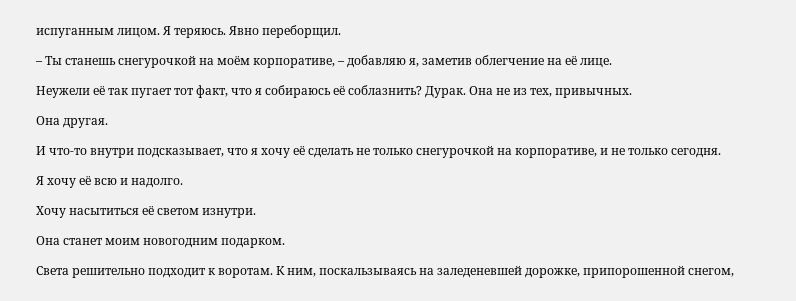испуганным лицом. Я теряюсь. Явно переборщил.

– Ты станешь снегурочкой на моём корпоративе, – добавляю я, заметив облегчение на её лице.

Неужели её так пугает тот факт, что я собираюсь её соблазнить? Дурак. Она не из тех, привычных.

Она другая.

И что-то внутри подсказывает, что я хочу её сделать не только снегурочкой на корпоративе, и не только сегодня.

Я хочу её всю и надолго.

Хочу насытиться её светом изнутри.

Она станет моим новогодним подарком.

Света решительно подходит к воротам. К ним, поскальзываясь на заледеневшей дорожке, припорошенной снегом,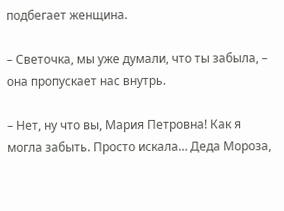подбегает женщина.

– Светочка, мы уже думали, что ты забыла, – она пропускает нас внутрь.

– Нет, ну что вы, Мария Петровна! Как я могла забыть. Просто искала… Деда Мороза,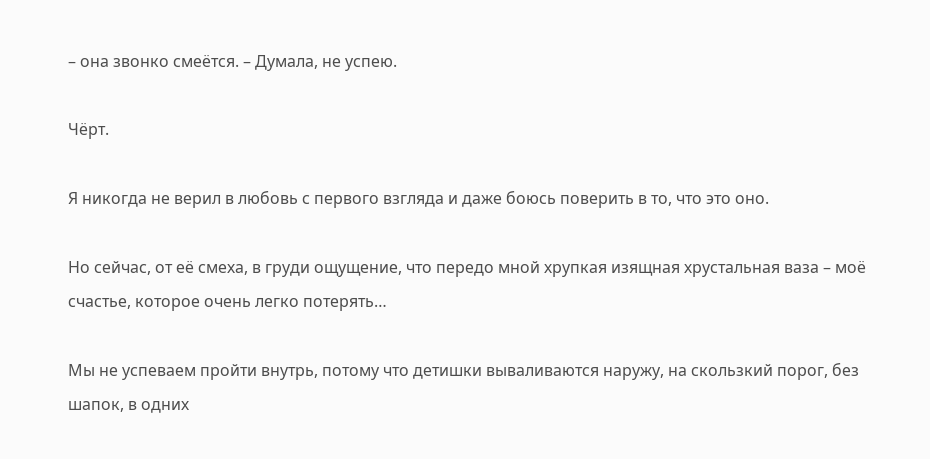– она звонко смеётся. – Думала, не успею.

Чёрт.

Я никогда не верил в любовь с первого взгляда и даже боюсь поверить в то, что это оно.

Но сейчас, от её смеха, в груди ощущение, что передо мной хрупкая изящная хрустальная ваза – моё счастье, которое очень легко потерять…

Мы не успеваем пройти внутрь, потому что детишки вываливаются наружу, на скользкий порог, без шапок, в одних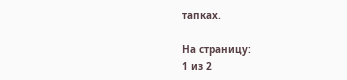тапках.

На страницу:
1 из 2